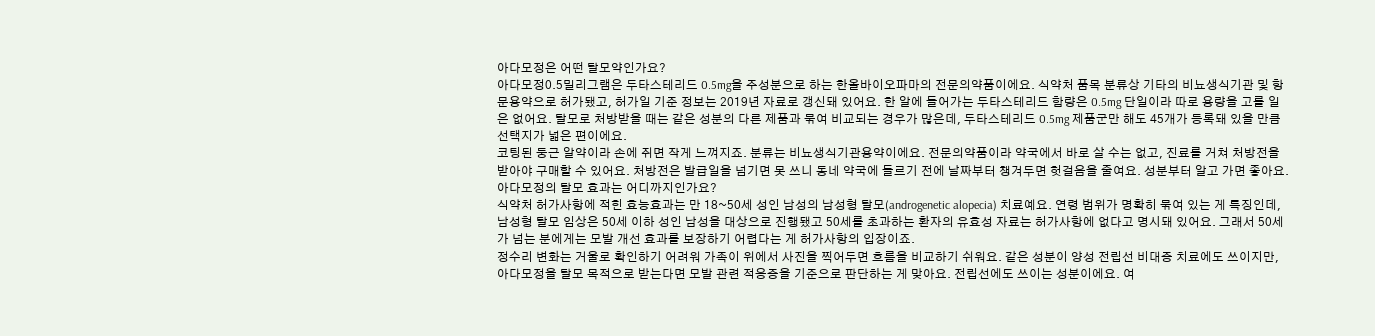아다모정은 어떤 탈모약인가요?
아다모정0.5밀리그램은 두타스테리드 0.5mg을 주성분으로 하는 한올바이오파마의 전문의약품이에요. 식약처 품목 분류상 기타의 비뇨생식기관 및 항문용약으로 허가됐고, 허가일 기준 정보는 2019년 자료로 갱신돼 있어요. 한 알에 들어가는 두타스테리드 함량은 0.5mg 단일이라 따로 용량을 고를 일은 없어요. 탈모로 처방받을 때는 같은 성분의 다른 제품과 묶여 비교되는 경우가 많은데, 두타스테리드 0.5mg 제품군만 해도 45개가 등록돼 있을 만큼 선택지가 넓은 편이에요.
코팅된 둥근 알약이라 손에 쥐면 작게 느껴지죠. 분류는 비뇨생식기관용약이에요. 전문의약품이라 약국에서 바로 살 수는 없고, 진료를 거쳐 처방전을 받아야 구매할 수 있어요. 처방전은 발급일을 넘기면 못 쓰니 동네 약국에 들르기 전에 날짜부터 챙겨두면 헛걸음을 줄여요. 성분부터 알고 가면 좋아요.
아다모정의 탈모 효과는 어디까지인가요?
식약처 허가사항에 적힌 효능효과는 만 18~50세 성인 남성의 남성형 탈모(androgenetic alopecia) 치료예요. 연령 범위가 명확히 묶여 있는 게 특징인데, 남성형 탈모 임상은 50세 이하 성인 남성을 대상으로 진행됐고 50세를 초과하는 환자의 유효성 자료는 허가사항에 없다고 명시돼 있어요. 그래서 50세가 넘는 분에게는 모발 개선 효과를 보장하기 어렵다는 게 허가사항의 입장이죠.
정수리 변화는 거울로 확인하기 어려워 가족이 위에서 사진을 찍어두면 흐름을 비교하기 쉬워요. 같은 성분이 양성 전립선 비대증 치료에도 쓰이지만, 아다모정을 탈모 목적으로 받는다면 모발 관련 적응증을 기준으로 판단하는 게 맞아요. 전립선에도 쓰이는 성분이에요. 여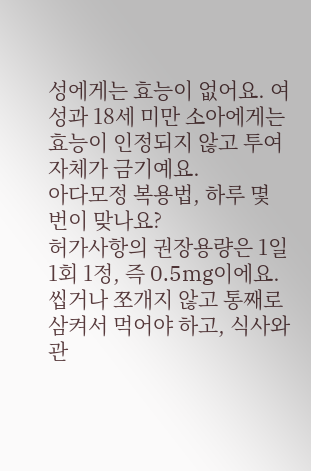성에게는 효능이 없어요. 여성과 18세 미만 소아에게는 효능이 인정되지 않고 투여 자체가 금기예요.
아다모정 복용법, 하루 몇 번이 맞나요?
허가사항의 권장용량은 1일 1회 1정, 즉 0.5mg이에요. 씹거나 쪼개지 않고 통째로 삼켜서 먹어야 하고, 식사와 관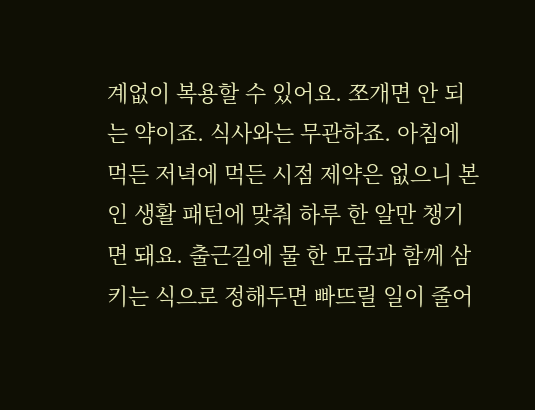계없이 복용할 수 있어요. 쪼개면 안 되는 약이죠. 식사와는 무관하죠. 아침에 먹든 저녁에 먹든 시점 제약은 없으니 본인 생활 패턴에 맞춰 하루 한 알만 챙기면 돼요. 출근길에 물 한 모금과 함께 삼키는 식으로 정해두면 빠뜨릴 일이 줄어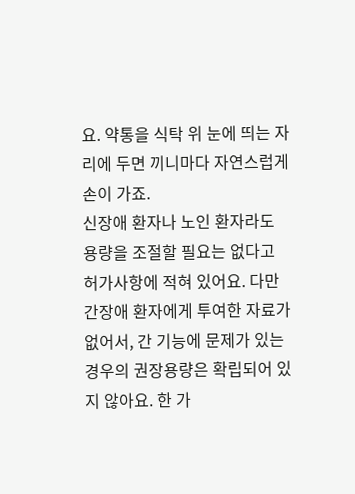요. 약통을 식탁 위 눈에 띄는 자리에 두면 끼니마다 자연스럽게 손이 가죠.
신장애 환자나 노인 환자라도 용량을 조절할 필요는 없다고 허가사항에 적혀 있어요. 다만 간장애 환자에게 투여한 자료가 없어서, 간 기능에 문제가 있는 경우의 권장용량은 확립되어 있지 않아요. 한 가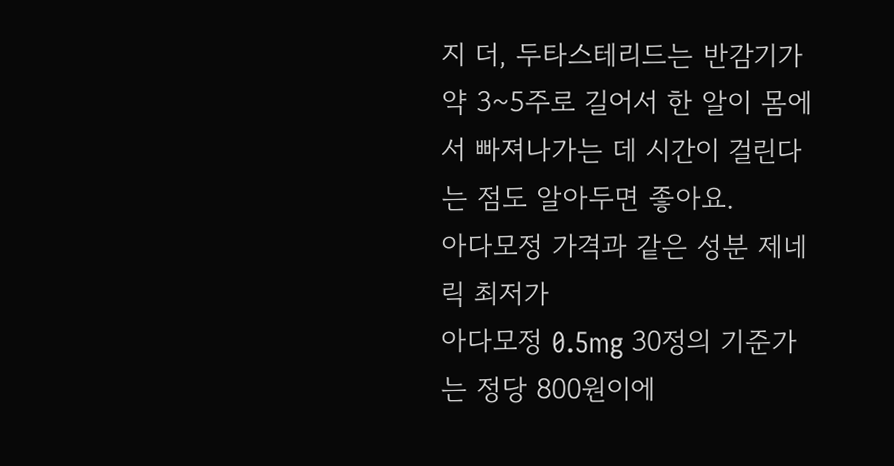지 더, 두타스테리드는 반감기가 약 3~5주로 길어서 한 알이 몸에서 빠져나가는 데 시간이 걸린다는 점도 알아두면 좋아요.
아다모정 가격과 같은 성분 제네릭 최저가
아다모정 0.5mg 30정의 기준가는 정당 800원이에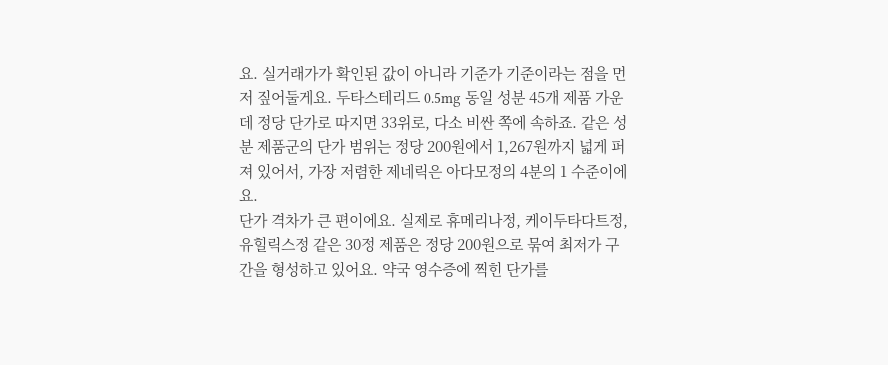요. 실거래가가 확인된 값이 아니라 기준가 기준이라는 점을 먼저 짚어둘게요. 두타스테리드 0.5mg 동일 성분 45개 제품 가운데 정당 단가로 따지면 33위로, 다소 비싼 쪽에 속하죠. 같은 성분 제품군의 단가 범위는 정당 200원에서 1,267원까지 넓게 퍼져 있어서, 가장 저렴한 제네릭은 아다모정의 4분의 1 수준이에요.
단가 격차가 큰 편이에요. 실제로 휴메리나정, 케이두타다트정, 유힐릭스정 같은 30정 제품은 정당 200원으로 묶여 최저가 구간을 형성하고 있어요. 약국 영수증에 찍힌 단가를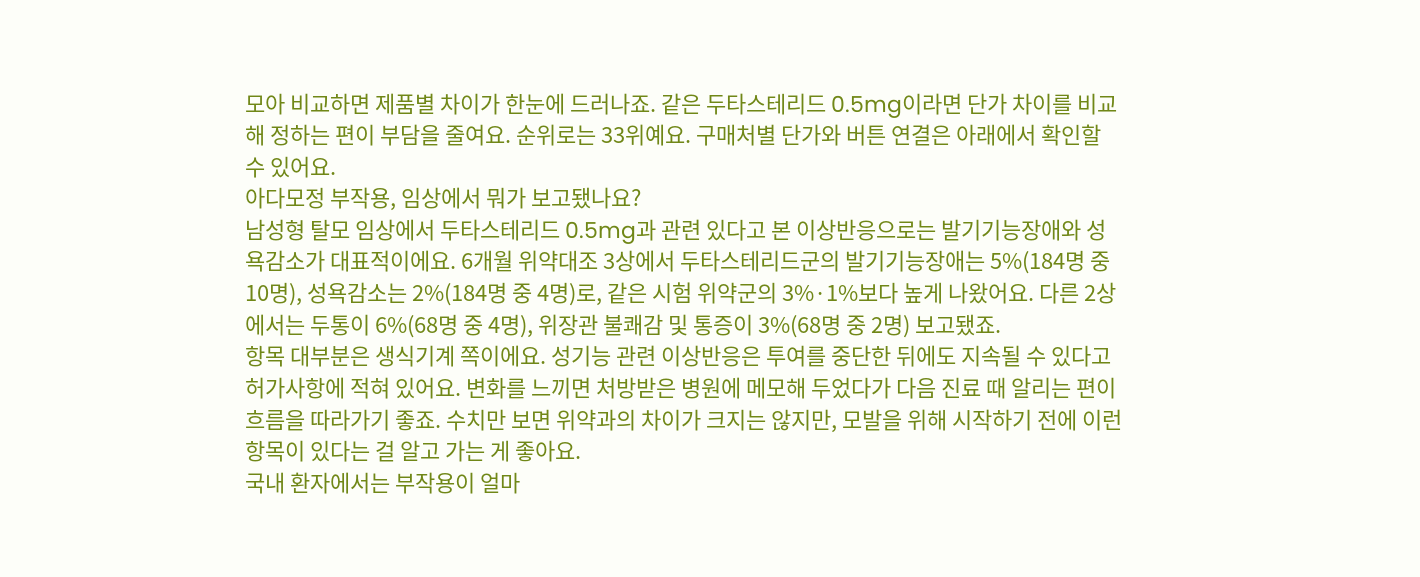모아 비교하면 제품별 차이가 한눈에 드러나죠. 같은 두타스테리드 0.5mg이라면 단가 차이를 비교해 정하는 편이 부담을 줄여요. 순위로는 33위예요. 구매처별 단가와 버튼 연결은 아래에서 확인할 수 있어요.
아다모정 부작용, 임상에서 뭐가 보고됐나요?
남성형 탈모 임상에서 두타스테리드 0.5mg과 관련 있다고 본 이상반응으로는 발기기능장애와 성욕감소가 대표적이에요. 6개월 위약대조 3상에서 두타스테리드군의 발기기능장애는 5%(184명 중 10명), 성욕감소는 2%(184명 중 4명)로, 같은 시험 위약군의 3%·1%보다 높게 나왔어요. 다른 2상에서는 두통이 6%(68명 중 4명), 위장관 불쾌감 및 통증이 3%(68명 중 2명) 보고됐죠.
항목 대부분은 생식기계 쪽이에요. 성기능 관련 이상반응은 투여를 중단한 뒤에도 지속될 수 있다고 허가사항에 적혀 있어요. 변화를 느끼면 처방받은 병원에 메모해 두었다가 다음 진료 때 알리는 편이 흐름을 따라가기 좋죠. 수치만 보면 위약과의 차이가 크지는 않지만, 모발을 위해 시작하기 전에 이런 항목이 있다는 걸 알고 가는 게 좋아요.
국내 환자에서는 부작용이 얼마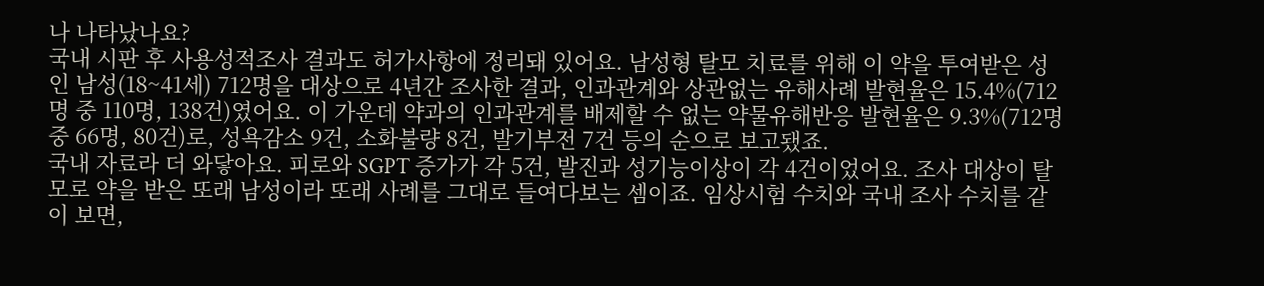나 나타났나요?
국내 시판 후 사용성적조사 결과도 허가사항에 정리돼 있어요. 남성형 탈모 치료를 위해 이 약을 투여받은 성인 남성(18~41세) 712명을 대상으로 4년간 조사한 결과, 인과관계와 상관없는 유해사례 발현율은 15.4%(712명 중 110명, 138건)였어요. 이 가운데 약과의 인과관계를 배제할 수 없는 약물유해반응 발현율은 9.3%(712명 중 66명, 80건)로, 성욕감소 9건, 소화불량 8건, 발기부전 7건 등의 순으로 보고됐죠.
국내 자료라 더 와닿아요. 피로와 SGPT 증가가 각 5건, 발진과 성기능이상이 각 4건이었어요. 조사 대상이 탈모로 약을 받은 또래 남성이라 또래 사례를 그대로 들여다보는 셈이죠. 임상시험 수치와 국내 조사 수치를 같이 보면,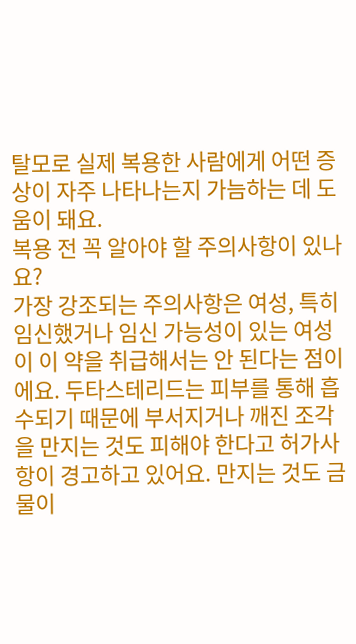탈모로 실제 복용한 사람에게 어떤 증상이 자주 나타나는지 가늠하는 데 도움이 돼요.
복용 전 꼭 알아야 할 주의사항이 있나요?
가장 강조되는 주의사항은 여성, 특히 임신했거나 임신 가능성이 있는 여성이 이 약을 취급해서는 안 된다는 점이에요. 두타스테리드는 피부를 통해 흡수되기 때문에 부서지거나 깨진 조각을 만지는 것도 피해야 한다고 허가사항이 경고하고 있어요. 만지는 것도 금물이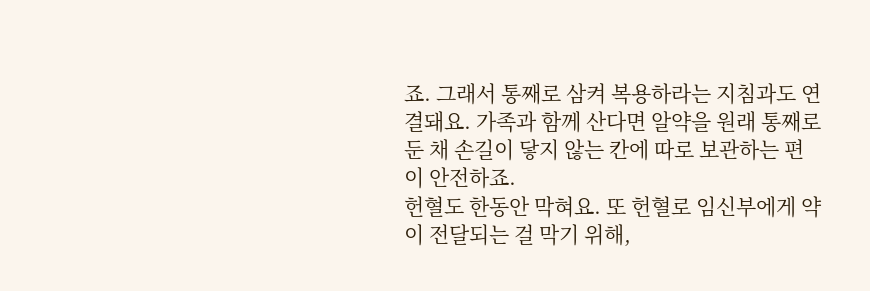죠. 그래서 통째로 삼켜 복용하라는 지침과도 연결돼요. 가족과 함께 산다면 알약을 원래 통째로 둔 채 손길이 닿지 않는 칸에 따로 보관하는 편이 안전하죠.
헌혈도 한동안 막혀요. 또 헌혈로 임신부에게 약이 전달되는 걸 막기 위해,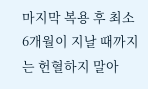마지막 복용 후 최소 6개월이 지날 때까지는 헌혈하지 말아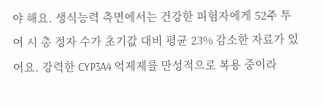야 해요. 생식능력 측면에서는 건강한 피험자에게 52주 투여 시 총 정자 수가 초기값 대비 평균 23% 감소한 자료가 있어요. 강력한 CYP3A4 억제제를 만성적으로 복용 중이라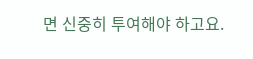면 신중히 투여해야 하고요.